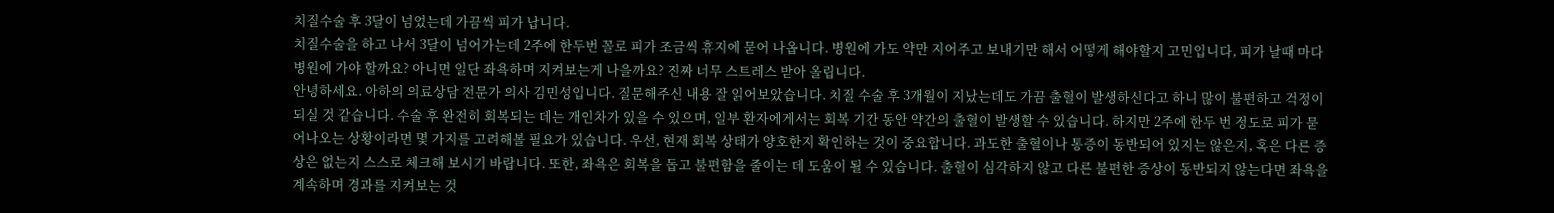치질수술 후 3달이 넘었는데 가끔씩 피가 납니다.
치질수술을 하고 나서 3달이 넘어가는데 2주에 한두번 꼴로 피가 조금씩 휴지에 묻어 나옵니다. 병원에 가도 약만 지어주고 보내기만 해서 어떻게 해야할지 고민입니다, 피가 날때 마다 병원에 가야 할까요? 아니면 일단 좌욕하며 지켜보는게 나을까요? 진짜 너무 스트레스 받아 올립니다.
안녕하세요. 아하의 의료상담 전문가 의사 김민성입니다. 질문해주신 내용 잘 읽어보았습니다. 치질 수술 후 3개월이 지났는데도 가끔 출혈이 발생하신다고 하니 많이 불편하고 걱정이 되실 것 같습니다. 수술 후 완전히 회복되는 데는 개인차가 있을 수 있으며, 일부 환자에게서는 회복 기간 동안 약간의 출혈이 발생할 수 있습니다. 하지만 2주에 한두 번 정도로 피가 묻어나오는 상황이라면 몇 가지를 고려해볼 필요가 있습니다. 우선, 현재 회복 상태가 양호한지 확인하는 것이 중요합니다. 과도한 출혈이나 통증이 동반되어 있지는 않은지, 혹은 다른 증상은 없는지 스스로 체크해 보시기 바랍니다. 또한, 좌욕은 회복을 돕고 불편함을 줄이는 데 도움이 될 수 있습니다. 출혈이 심각하지 않고 다른 불편한 증상이 동반되지 않는다면 좌욕을 계속하며 경과를 지켜보는 것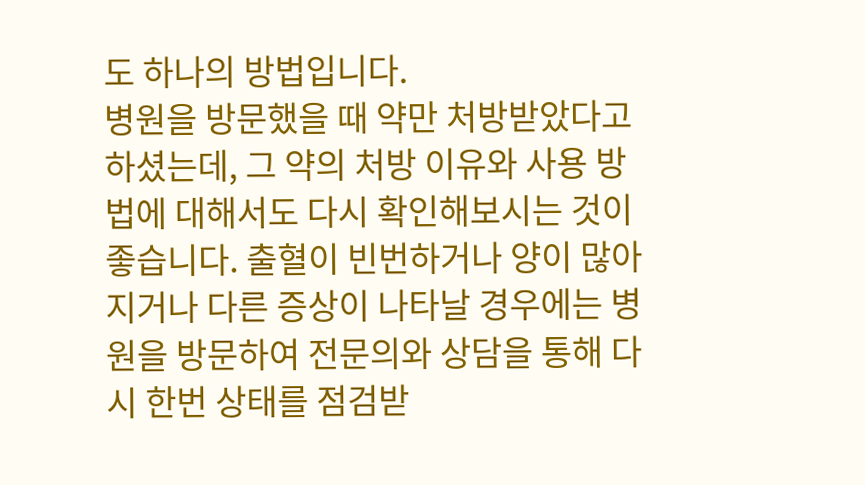도 하나의 방법입니다.
병원을 방문했을 때 약만 처방받았다고 하셨는데, 그 약의 처방 이유와 사용 방법에 대해서도 다시 확인해보시는 것이 좋습니다. 출혈이 빈번하거나 양이 많아지거나 다른 증상이 나타날 경우에는 병원을 방문하여 전문의와 상담을 통해 다시 한번 상태를 점검받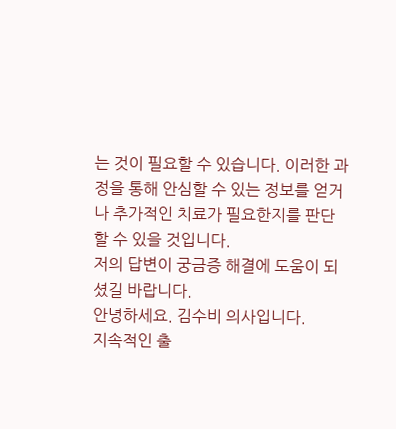는 것이 필요할 수 있습니다. 이러한 과정을 통해 안심할 수 있는 정보를 얻거나 추가적인 치료가 필요한지를 판단할 수 있을 것입니다.
저의 답변이 궁금증 해결에 도움이 되셨길 바랍니다.
안녕하세요. 김수비 의사입니다.
지속적인 출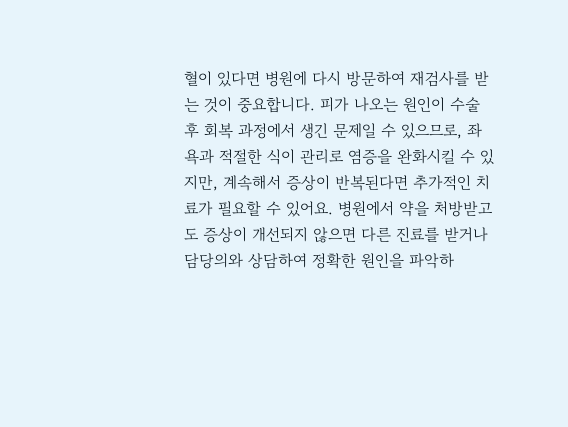혈이 있다면 병원에 다시 방문하여 재검사를 받는 것이 중요합니다. 피가 나오는 원인이 수술 후 회복 과정에서 생긴 문제일 수 있으므로, 좌욕과 적절한 식이 관리로 염증을 완화시킬 수 있지만, 계속해서 증상이 반복된다면 추가적인 치료가 필요할 수 있어요. 병원에서 약을 처방받고도 증상이 개선되지 않으면 다른 진료를 받거나 담당의와 상담하여 정확한 원인을 파악하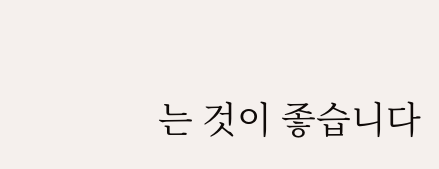는 것이 좋습니다